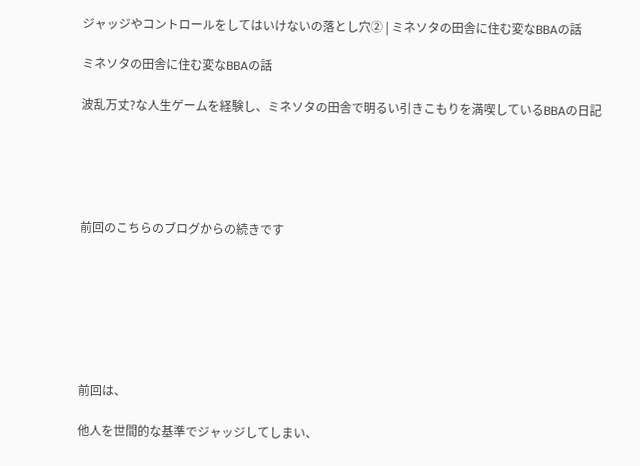ジャッジやコントロールをしてはいけないの落とし穴② | ミネソタの田舎に住む変なBBAの話

ミネソタの田舎に住む変なBBAの話

波乱万丈?な人生ゲームを経験し、ミネソタの田舎で明るい引きこもりを満喫しているBBAの日記





前回のこちらのブログからの続きです







前回は、

他人を世間的な基準でジャッジしてしまい、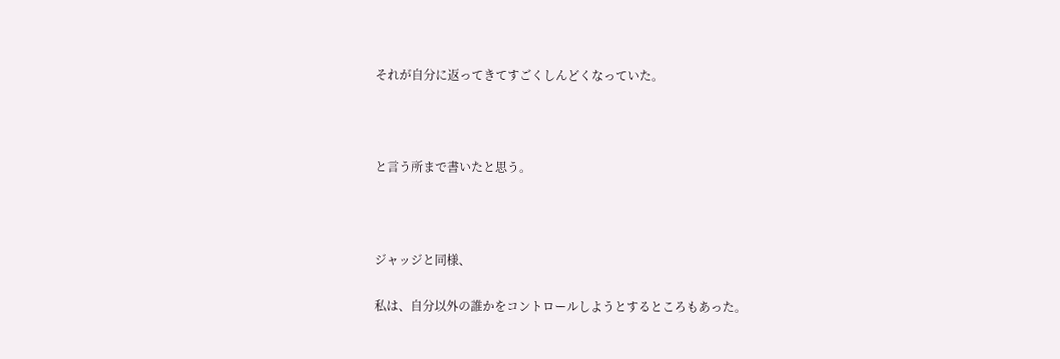それが自分に返ってきてすごくしんどくなっていた。



と言う所まで書いたと思う。



ジャッジと同様、

私は、自分以外の誰かをコントロールしようとするところもあった。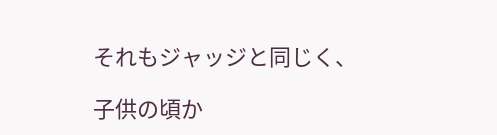それもジャッジと同じく、

子供の頃か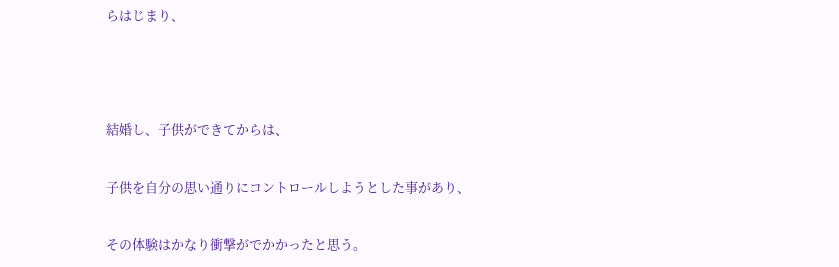らはじまり、



結婚し、子供ができてからは、

子供を自分の思い通りにコントロールしようとした事があり、

その体験はかなり衝撃がでかかったと思う。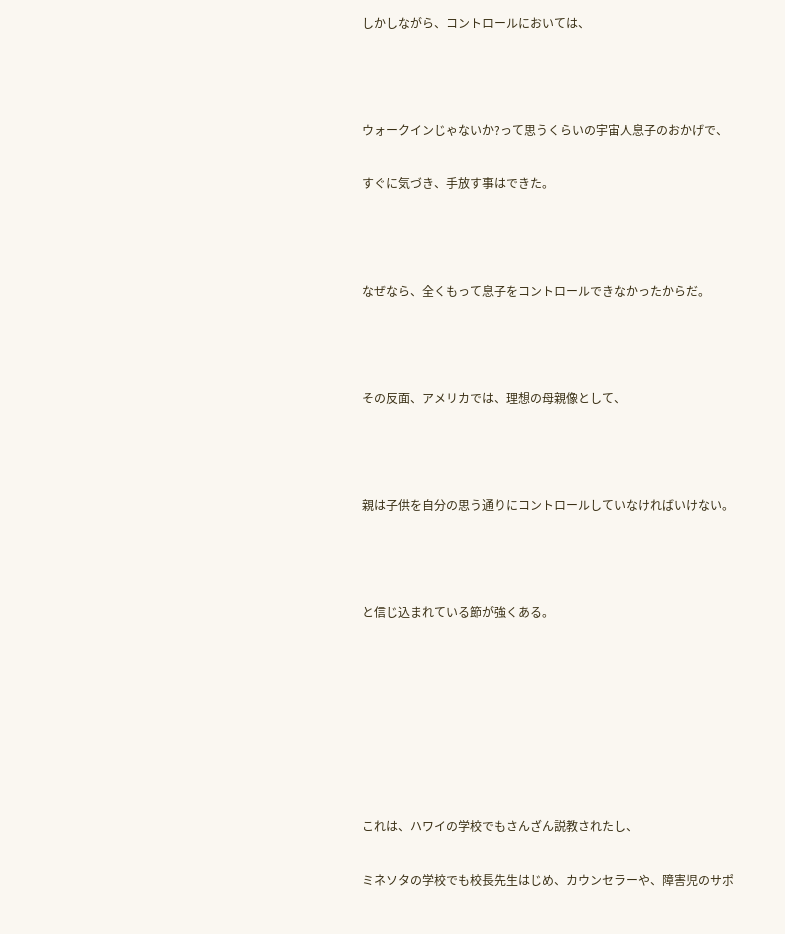しかしながら、コントロールにおいては、



ウォークインじゃないか?って思うくらいの宇宙人息子のおかげで、

すぐに気づき、手放す事はできた。



なぜなら、全くもって息子をコントロールできなかったからだ。



その反面、アメリカでは、理想の母親像として、



親は子供を自分の思う通りにコントロールしていなければいけない。



と信じ込まれている節が強くある。







これは、ハワイの学校でもさんざん説教されたし、

ミネソタの学校でも校長先生はじめ、カウンセラーや、障害児のサポ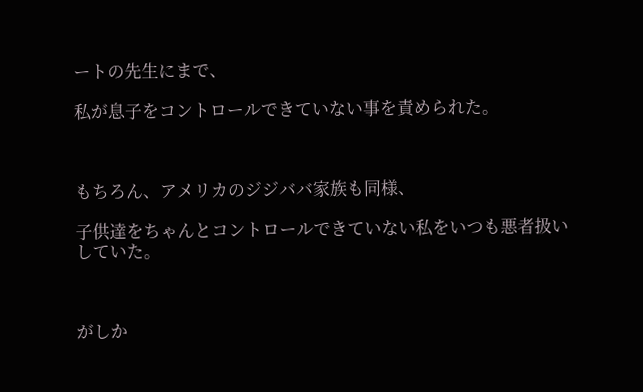ートの先生にまで、

私が息子をコントロールできていない事を責められた。



もちろん、アメリカのジジババ家族も同様、

子供達をちゃんとコントロールできていない私をいつも悪者扱いしていた。



がしか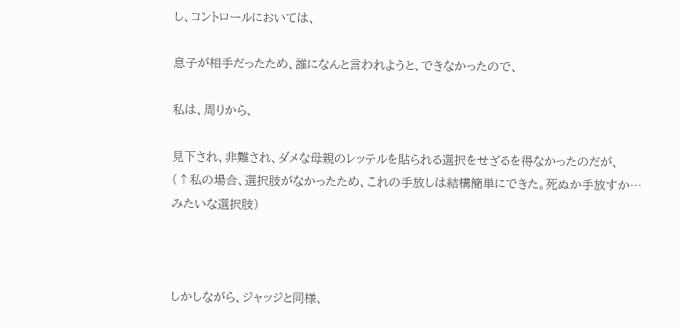し、コントロールにおいては、

息子が相手だったため、誰になんと言われようと、できなかったので、

私は、周りから、

見下され、非難され、ダメな母親のレッテルを貼られる選択をせざるを得なかったのだが、
(↑私の場合、選択肢がなかったため、これの手放しは結構簡単にできた。死ぬか手放すか…みたいな選択肢)



しかしながら、ジャッジと同様、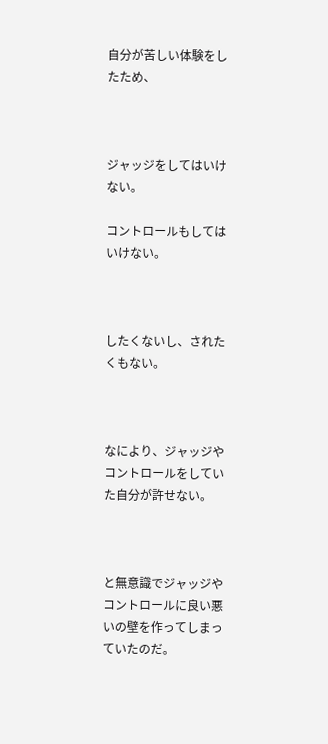自分が苦しい体験をしたため、



ジャッジをしてはいけない。

コントロールもしてはいけない。



したくないし、されたくもない。



なにより、ジャッジやコントロールをしていた自分が許せない。



と無意識でジャッジやコントロールに良い悪いの壁を作ってしまっていたのだ。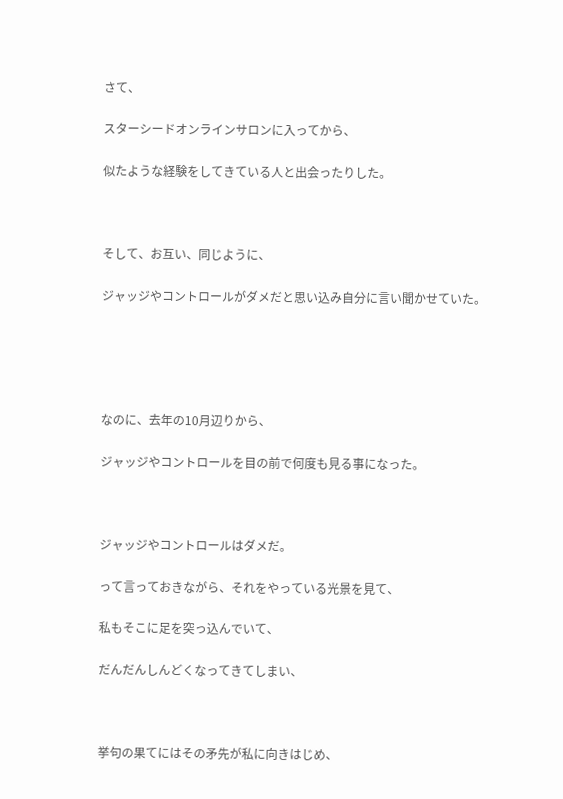さて、

スターシードオンラインサロンに入ってから、

似たような経験をしてきている人と出会ったりした。



そして、お互い、同じように、

ジャッジやコントロールがダメだと思い込み自分に言い聞かせていた。





なのに、去年の10月辺りから、

ジャッジやコントロールを目の前で何度も見る事になった。



ジャッジやコントロールはダメだ。

って言っておきながら、それをやっている光景を見て、

私もそこに足を突っ込んでいて、

だんだんしんどくなってきてしまい、



挙句の果てにはその矛先が私に向きはじめ、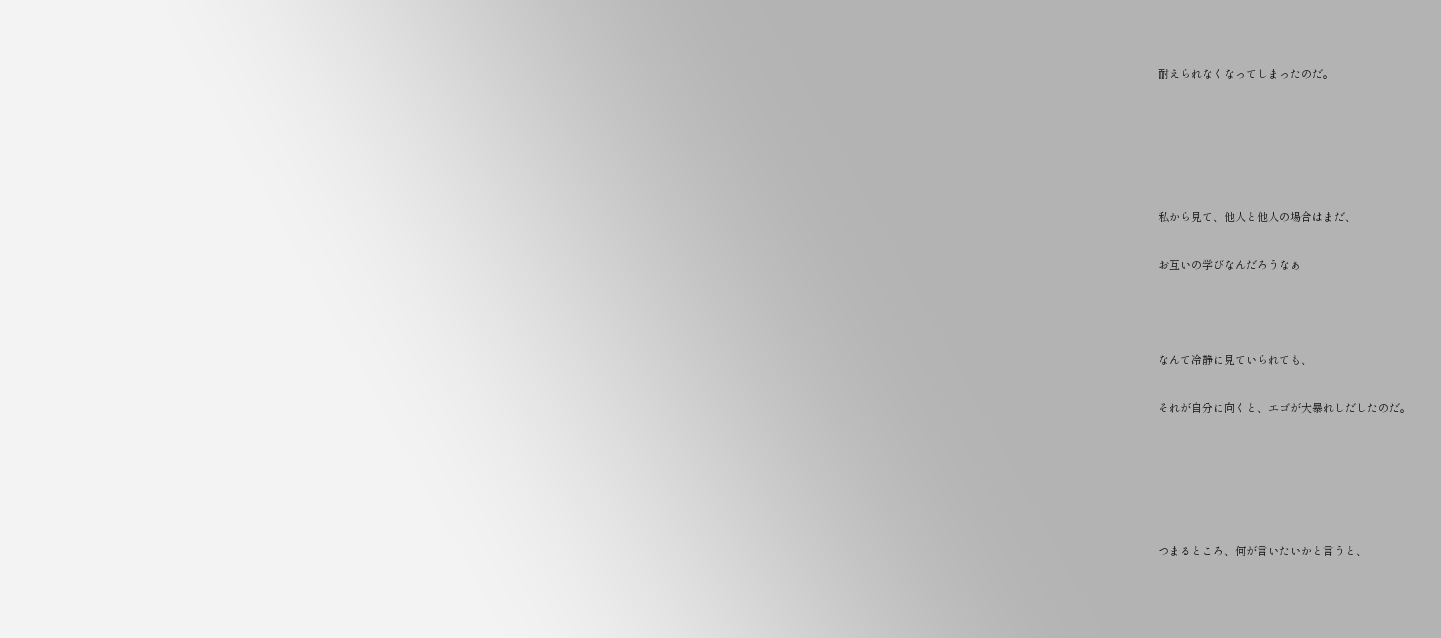耐えられなくなってしまったのだ。





私から見て、他人と他人の場合はまだ、

お互いの学びなんだろうなぁ



なんて冷静に見ていられても、

それが自分に向くと、エゴが大暴れしだしたのだ。





つまるところ、何が言いたいかと言うと、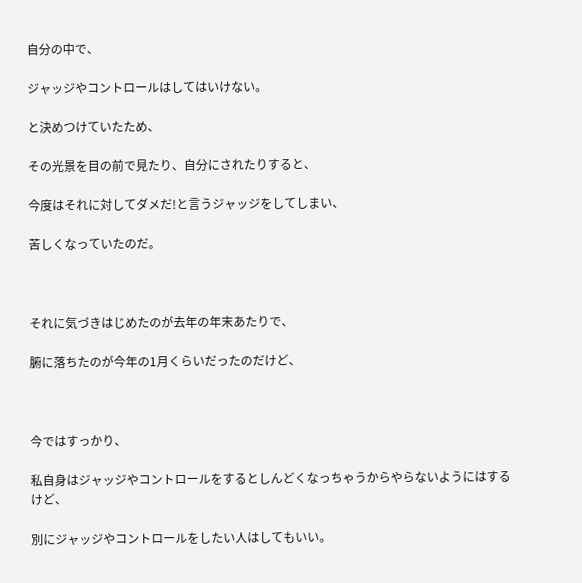自分の中で、

ジャッジやコントロールはしてはいけない。

と決めつけていたため、

その光景を目の前で見たり、自分にされたりすると、

今度はそれに対してダメだ!と言うジャッジをしてしまい、

苦しくなっていたのだ。



それに気づきはじめたのが去年の年末あたりで、

腑に落ちたのが今年の1月くらいだったのだけど、



今ではすっかり、

私自身はジャッジやコントロールをするとしんどくなっちゃうからやらないようにはするけど、

別にジャッジやコントロールをしたい人はしてもいい。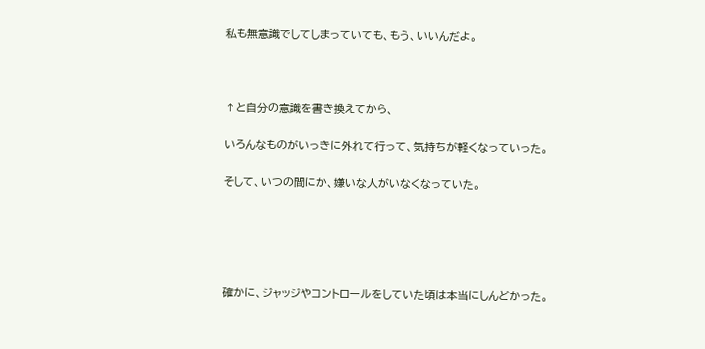私も無意識でしてしまっていても、もう、いいんだよ。



↑と自分の意識を書き換えてから、

いろんなものがいっきに外れて行って、気持ちが軽くなっていった。

そして、いつの間にか、嫌いな人がいなくなっていた。





確かに、ジャッジやコントロールをしていた頃は本当にしんどかった。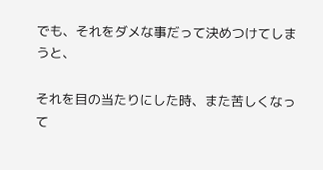でも、それをダメな事だって決めつけてしまうと、

それを目の当たりにした時、また苦しくなって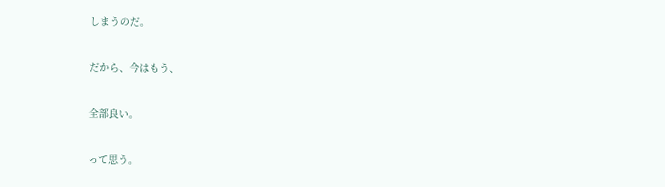しまうのだ。

だから、今はもう、

全部良い。

って思う。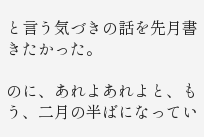と言う気づきの話を先月書きたかった。

のに、あれよあれよと、もう、二月の半ばになってい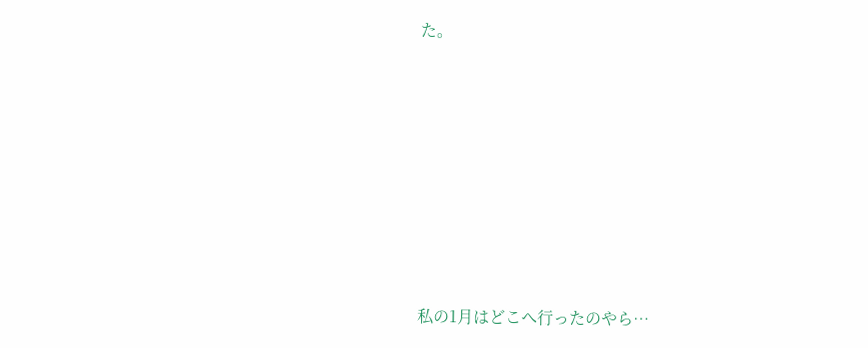た。









私の1月はどこへ行ったのやら…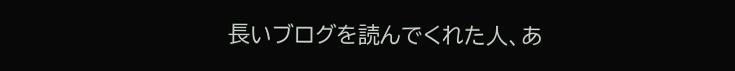長いブログを読んでくれた人、あ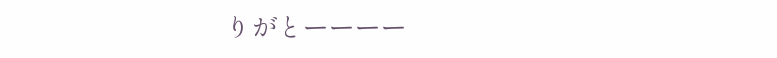りがとーーーー